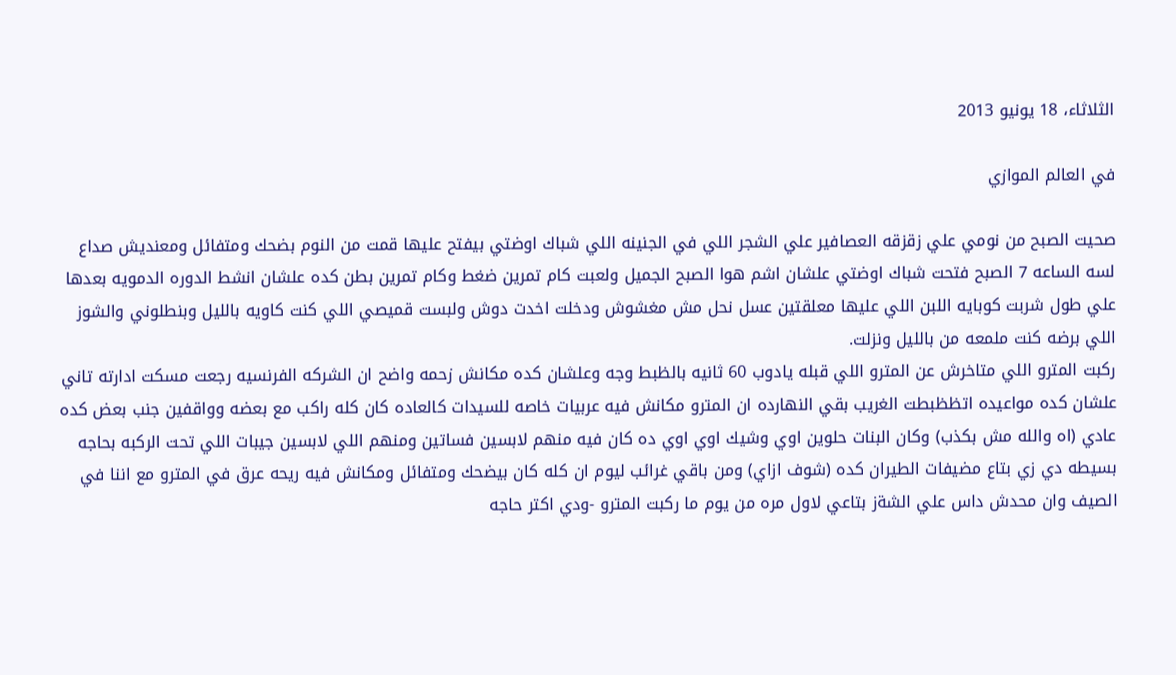الثلاثاء، 18 يونيو 2013

في العالم الموازي

صحيت الصبح من نومي علي زقزقه العصافير علي الشجر اللي في الجنينه اللي شباك اوضتي بيفتح عليها قمت من النوم بضحك ومتفائل ومعنديش صداع لسه الساعه 7 الصبح فتحت شباك اوضتي علشان اشم هوا الصبح الجميل ولعبت كام تمرين ضغط وكام تمرين بطن كده علشان انشط الدوره الدمويه بعدها علي طول شربت كوبايه اللبن اللي عليها معلقتين عسل نحل مش مغشوش ودخلت اخدت دوش ولبست قميصي اللي كنت كاويه بالليل وبنطلوني والشوز اللي برضه كنت ملمعه من بالليل ونزلت.
ركبت المترو اللي متاخرش عن المترو اللي قبله يادوب 60 ثانيه بالظبط وجه وعلشان كده مكانش زحمه واضح ان الشركه الفرنسيه رجعت مسكت ادارته تاني علشان كده مواعيده اتظظبطت الغريب بقي النهارده ان المترو مكانش فيه عربيات خاصه للسيدات كالعاده كان كله راكب مع بعضه وواقفين جنب بعض كده عادي (اه والله مش بكذب) وكان البنات حلوين اوي وشيك اوي اوي ده كان فيه منهم لابسين فساتين ومنهم اللي لابسين جيبات اللي تحت الركبه بحاجه بسيطه دي زي بتاع مضيفات الطيران كده (شوف ازاي) ومن باقي غرائب ليوم ان كله كان بيضحك ومتفائل ومكانش فيه ريحه عرق في المترو مع اننا في الصيف وان محدش داس علي الشةز بتاعي لاول مره من يوم ما ركبت المترو -ودي اكتر حاجه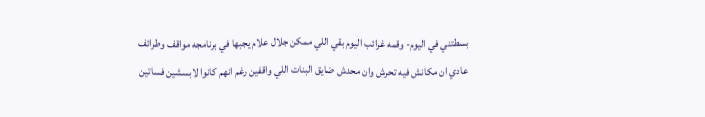بسطتني في اليوم- وقمه غرائب اليوم بقي اللي ممكن جلال علام يجبها في برنامجه مواقف وطرائف عادي ان مكانش فيه تحرش وان محدش ضايق البنات اللي واقفين رغم انهم كانوا لابسشين فساتين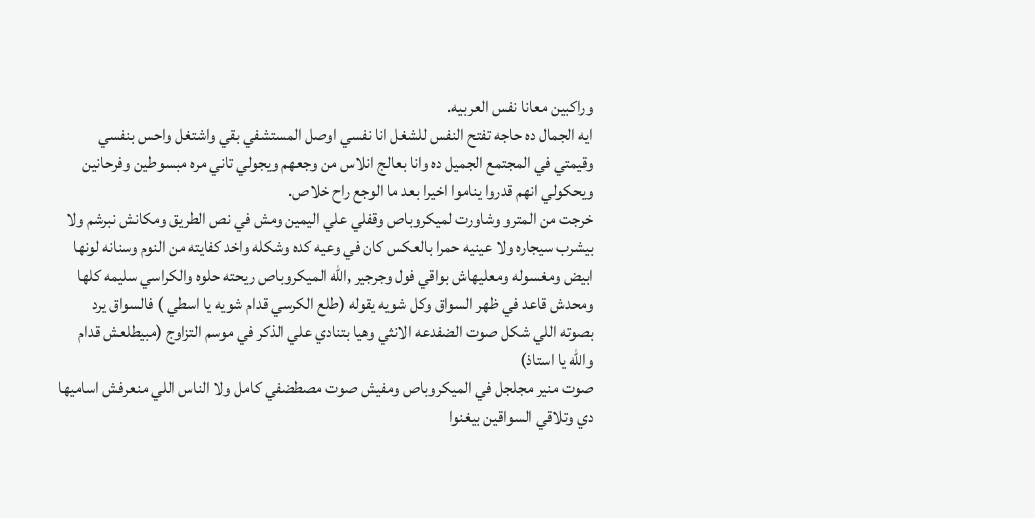وراكبين معانا نفس العربيه.
ايه الجمال ده حاجه تفتح النفس للشغل انا نفسي اوصل المستشفي بقي واشتغل واحس بنفسي وقيمتي في المجتمع الجميل ده وانا بعالج انلاس من وجعهم ويجولي تاني مره مبسوطين وفرحانين ويحكولي انهم قدروا يناموا اخيرا بعد ما الوجع راح خلاص.
خرجت من المترو وشاورت لميكروباص وقفلي علي اليمين ومش في نص الطريق ومكانش نبرشم ولا بيشرب سيجاره ولا عينيه حمرا بالعكس كان في وعيه كده وشكله واخد كفايته من النوم وسنانه لونها ابيض ومغسوله ومعليهاش بواقي فول وجرجير ,الله الميكروباص ريحته حلوه والكراسي سليمه كلها ومحدش قاعد في ظهر السواق وكل شويه يقوله (طلع الكرسي قدام شويه يا اسطي ) فالسواق يرد بصوته اللي شكل صوت الضفدعه الانثي وهيا بتنادي علي الذكر في موسم التزاوج (مبيطلعش قدام والله يا استاذ)
صوت منير مجلجل في الميكروباص ومفيش صوت مصطضفي كامل ولا الناس اللي منعرفش اساميها دي وتلاقي السواقين بيغنوا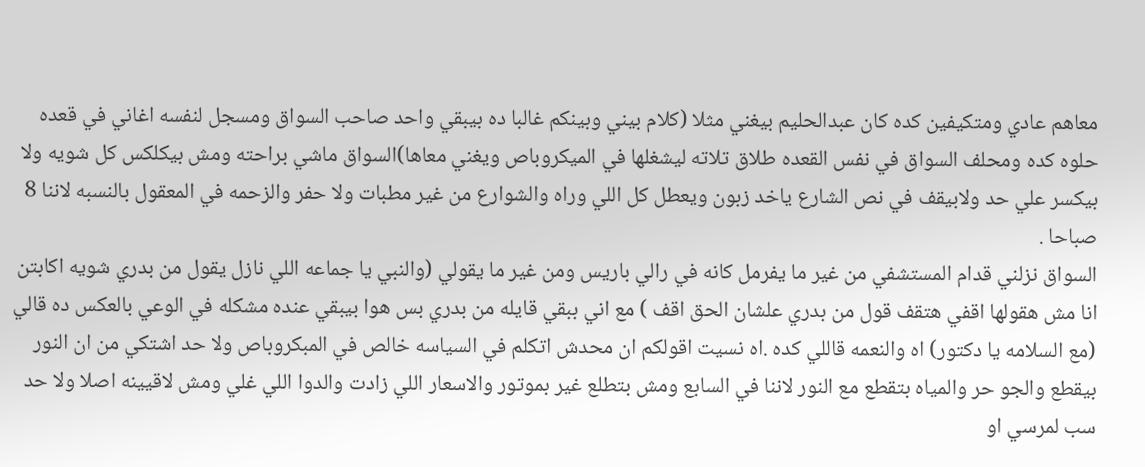معاهم عادي ومتكيفين كده كان عبدالحليم بيغني مثلا (كلام بيني وبينكم غالبا ده بيبقي واحد صاحب السواق ومسجل لنفسه اغاني في قعده حلوه كده ومحلف السواق في نفس القعده طلاق تلاته ليشغلها في الميكروباص ويغني معاها)السواق ماشي براحته ومش بيكلكس كل شويه ولا بيكسر علي حد ولابيقف في نص الشارع ياخد زبون ويعطل كل اللي وراه والشوارع من غير مطبات ولا حفر والزحمه في المعقول بالنسبه لاننا 8 صباحا .
السواق نزلني قدام المستشفي من غير ما يفرمل كانه في رالي باريس ومن غير ما يقولي (والنبي يا جماعه اللي نازل يقول من بدري شويه اكابتن انا مش هقولها اقفي هتقف قول من بدري علشان الحق اقف ) مع اني ببقي قايله من بدري بس هوا بيبقي عنده مشكله في الوعي بالعكس ده قالي (مع السلامه يا دكتور) اه والنعمه قاللي كده .اه نسيت اقولكم ان محدش اتكلم في السياسه خالص في المبكروباص ولا حد اشتكي من ان النور بيقطع والجو حر والمياه بتقطع مع النور لاننا في السابع ومش بتطلع غير بموتور والاسعار اللي زادت والدوا اللي غلي ومش لاقيينه اصلا ولا حد سب لمرسي او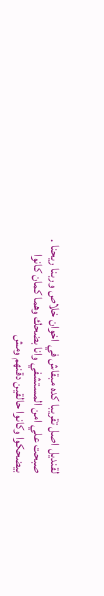لقنديل اصل تقريبا كده مبقاش في اخوان خلاص وربنا ريحنا .
صبحت علي امن المستشفي وانا بضحك وهما كمان كانوا بيضحكوا وكانوا حالقين دقنهم ومش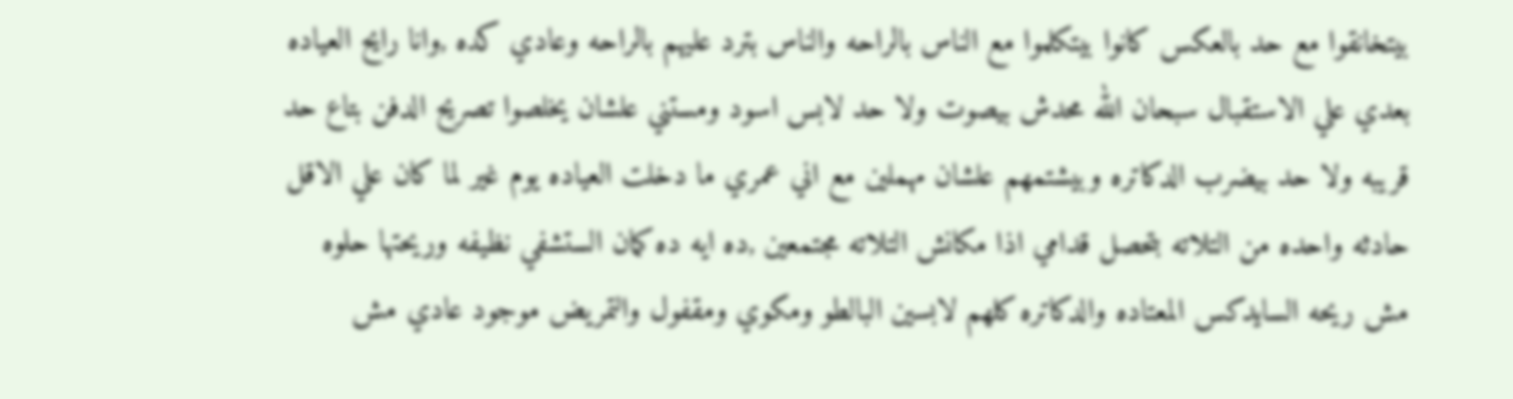بيتخانقوا مع حد بالعكس كانوا بيتكلموا مع الناس بالراحه والناس بترد عليهم بالراحه وعادي كده ,وانا رايح العياده بعدي علي الاستقبال سبحان الله محدش بيصوت ولا حد لابس اسود ومستني علشان يخلصوا تصريح الدفن بتاع حد قريبه ولا حد بيضرب الدكاتره وبيشتمهم علشان مهملين مع اني عمري ما دخلت العياده يوم غير لما كان علي الاقل حادثه واحده من التلاته بتحصل قدامي اذا مكانش التلاته مجتمعين ,ده ايه ده كمان الستشفي نظيفه وريحتها حلوه مش ريحه السايدكس المعتاده والدكاتره كلهم لابسين البالطو ومكوي ومقفول والتمريض موجود عادي مش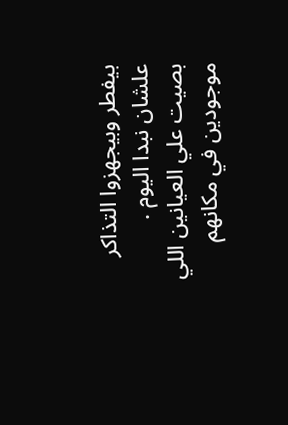بيفطر وبيجهزوا التذاكر علشان نبدا اليوم .
بصيت علي العيانين اللي موجودين في مكانهم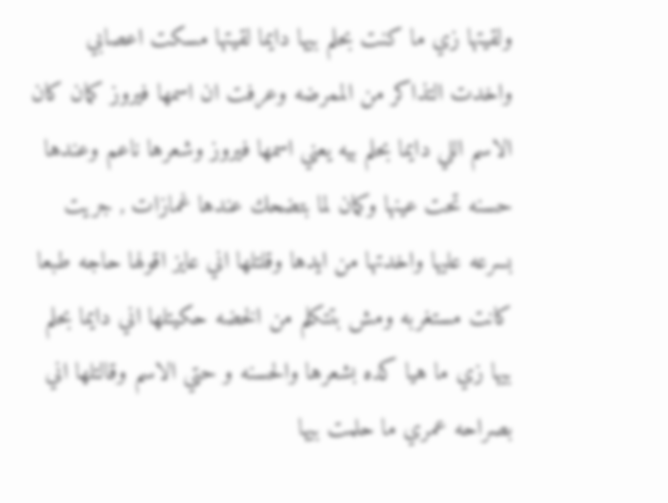ولقيتها زي ما كنت بحلم بيها دايما لقيتها مسكت اعصابي واخدت التذاكر من الممرضه وعرفت ان اسمها فيروز كمان كان الاسم اللي دايما بحلم بيه يعني اسمها فيروز وشعرها ناعم وعندها حسنه تحت عينها وكمان لما بتضحك عندها غمازات , جريت بسرعه عليها واخدتها من ايدها وقلتلها اني عايز اقولها حاجه طبعا كانت مستغربه ومش بتتكلم من الخضه حكيتلها اني دايما بحلم بيها زي ما هيا كده بشعرها والحسنه و حتي الاسم وقالتلها اني بصراحه عمري ما حلمت بيها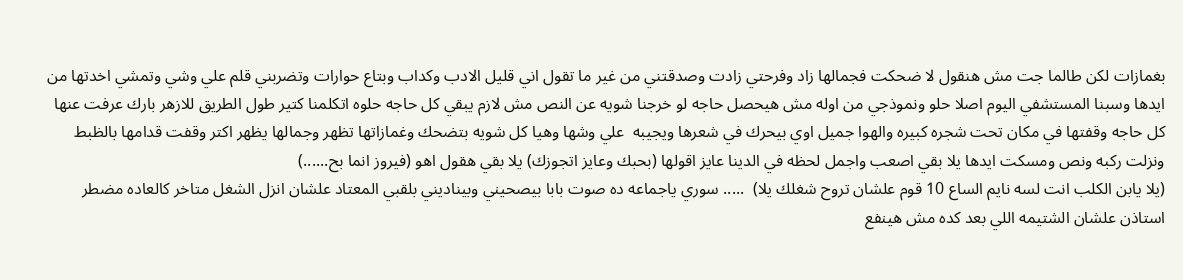بغمازات لكن طالما جت مش هنقول لا ضحكت فجمالها زاد وفرحتي زادت وصدقتني من غير ما تقول اني قليل الادب وكداب وبتاع حوارات وتضربني قلم علي وشي وتمشي اخدتها من ايدها وسبنا المستشفي اليوم اصلا حلو ونموذجي من اوله مش هيحصل حاجه لو خرجنا شويه عن النص مش لازم يبقي كل حاجه حلوه اتكلمنا كتير طول الطريق للازهر بارك عرفت عنها كل حاجه وقفتها في مكان تحت شجره كبيره والهوا جميل اوي بيحرك في شعرها ويجيبه  علي وشها وهيا كل شويه بتضحك وغمازاتها تظهر وجمالها يظهر اكتر وقفت قدامها بالظبط ونزلت ركبه ونص ومسكت ايدها يلا بقي اصعب واجمل لحظه في الدينا عايز اقولها (بحبك وعايز اتجوزك) يلا بقي هقول اهو (فيروز انما بح......)
(يلا يابن الكلب انت لسه نايم الساع 10 قوم علشان تروح شغلك يلا)  ..... سوري ياجماعه ده صوت بابا بيصحيني وبيناديني بلقبي المعتاد علشان انزل الشغل متاخر كالعاده مضطر استاذن علشان الشتيمه اللي بعد كده مش هينفع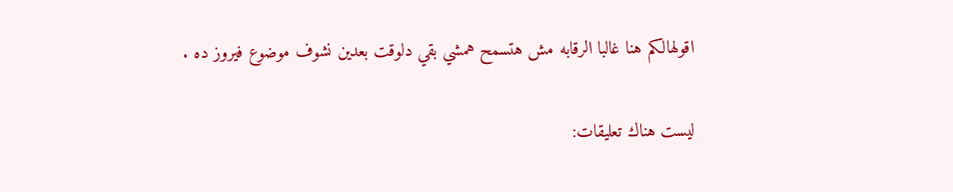اقولهالكم هنا غالبا الرقابه مش هتسمح همشي بقي دلوقت بعدين نشوف موضوع فيروز ده .

ليست هناك تعليقات: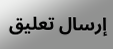إرسال تعليق